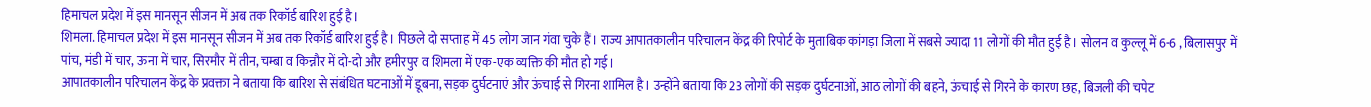हिमाचल प्रदेश में इस मानसून सीजन में अब तक रिकॉर्ड बारिश हुई है।
शिमला. हिमाचल प्रदेश में इस मानसून सीजन में अब तक रिकॉर्ड बारिश हुई है। पिछले दो सप्ताह में 45 लोग जान गंवा चुके हैं। राज्य आपातकालीन परिचालन केंद्र की रिपोर्ट के मुताबिक कांगड़ा जिला में सबसे ज्यादा 11 लोगों की मौत हुई है। सोलन व कुल्लू में 6-6 , बिलासपुर में पांच, मंडी में चार, ऊना में चार, सिरमौर में तीन, चम्बा व किन्नौर में दो-दो और हमीरपुर व शिमला में एक-एक व्यक्ति की मौत हो गई।
आपातकालीन परिचालन केंद्र के प्रवक्ता ने बताया कि बारिश से संबंधित घटनाओं में डूबना, सड़क दुर्घटनाएं और ऊंचाई से गिरना शामिल है। उन्होंने बताया कि 23 लोगों की सड़क दुर्घटनाओं, आठ लोगों की बहने, ऊंचाई से गिरने के कारण छह, बिजली की चपेट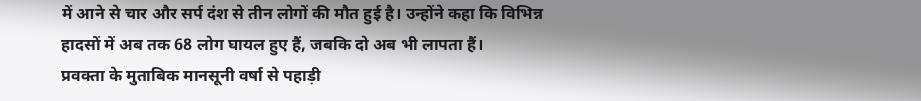में आने से चार और सर्प दंश से तीन लोगों की मौत हुई है। उन्होंने कहा कि विभिन्न हादसों में अब तक 68 लोग घायल हुए हैं, जबकि दो अब भी लापता हैं।
प्रवक्ता के मुताबिक मानसूनी वर्षा से पहाड़ी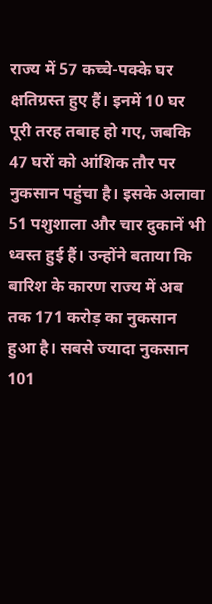राज्य में 57 कच्चे-पक्के घर क्षतिग्रस्त हुए हैं। इनमें 10 घर पूरी तरह तबाह हो गए, जबकि 47 घरों को आंशिक तौर पर नुकसान पहुंचा है। इसके अलावा 51 पशुशाला और चार दुकानें भी ध्वस्त हुई हैं। उन्होंने बताया कि बारिश के कारण राज्य में अब तक 171 करोड़ का नुकसान हुआ है। सबसे ज्यादा नुकसान 101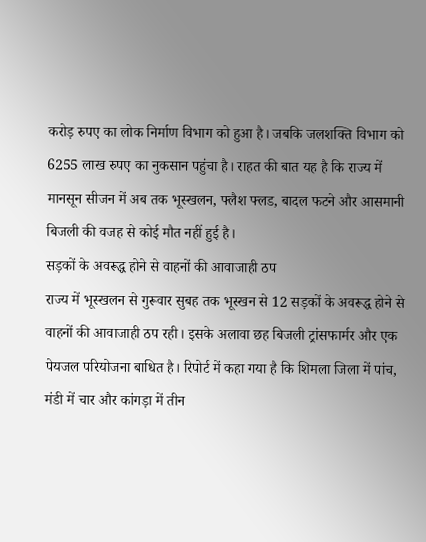करोड़ रुपए का लोक निर्माण विभाग को हुआ है। जबकि जलशक्ति विभाग को 6255 लाख रुपए का नुकसान पहुंचा है। राहत की बात यह है कि राज्य में मानसून सीजन में अब तक भूस्खलन, फ्लैश फ्लड, बादल फटने और आसमानी बिजली की वजह से कोई मौत नहीं हुई है।
सड़कों के अवरूद्ध होने से वाहनों की आवाजाही ठप
राज्य में भूस्खलन से गुरूवार सुबह तक भूस्खन से 12 सड़कों के अवरूद्ध होने से वाहनों की आवाजाही ठप रही। इसके अलावा छह बिजली ट्रांसफार्मर और एक पेयजल परियोजना बाधित है। रिपोर्ट में कहा गया है कि शिमला जिला में पांच, मंडी में चार और कांगड़ा में तीन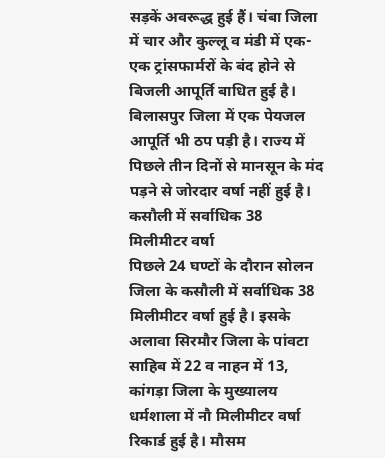सड़कें अवरूद्ध हुई हैं। चंबा जिला में चार और कुल्लू व मंडी में एक-एक ट्रांसफार्मरों के बंद होने से बिजली आपूर्ति बाधित हुई है। बिलासपुर जिला में एक पेयजल आपूर्ति भी ठप पड़ी है। राज्य में पिछले तीन दिनों से मानसून के मंद पड़ने से जोरदार वर्षा नहीं हुई है।
कसौली में सर्वाधिक 38 मिलीमीटर वर्षा
पिछले 24 घण्टों के दौरान सोलन जिला के कसौली में सर्वाधिक 38 मिलीमीटर वर्षा हुई है। इसके अलावा सिरमौर जिला के पांवटा साहिब में 22 व नाहन में 13, कांगड़ा जिला के मुख्यालय धर्मशाला में नौ मिलीमीटर वर्षा रिकार्ड हुई है। मौसम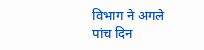विभाग ने अगले पांच दिन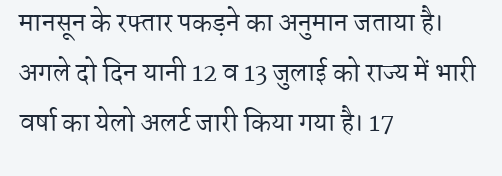मानसून के रफ्तार पकड़ने का अनुमान जताया है। अगले दो दिन यानी 12 व 13 जुलाई को राज्य में भारी वर्षा का येलो अलर्ट जारी किया गया है। 17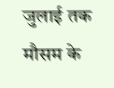जुलाई तक मौसम के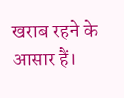खराब रहने के आसार हैं।